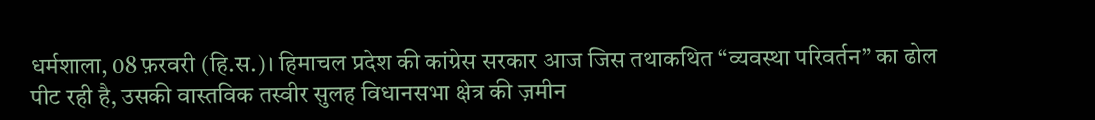धर्मशाला, 08 फ़रवरी (हि.स.)। हिमाचल प्रदेश की कांग्रेस सरकार आज जिस तथाकथित “व्यवस्था परिवर्तन” का ढोल पीट रही है, उसकी वास्तविक तस्वीर सुलह विधानसभा क्षेत्र की ज़मीन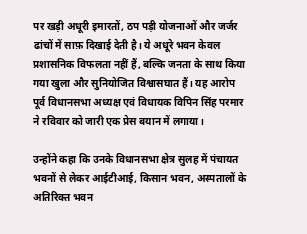पर खड़ी अधूरी इमारतों, ठप पड़ी योजनाओं और जर्जर ढांचों में साफ़ दिखाई देती है। ये अधूरे भवन केवल प्रशासनिक विफलता नहीं हैं, बल्कि जनता के साथ किया गया खुला और सुनियोजित विश्वासघात हैं। यह आरोप पूर्व विधानसभा अध्यक्ष एवं विधायक विपिन सिंह परमार ने रविवार को जारी एक प्रेस बयान में लगाया।

उन्होंने कहा कि उनके विधानसभा क्षेत्र सुलह में पंचायत भवनों से लेकर आईटीआई, किसान भवन, अस्पतालों के अतिरिक्त भवन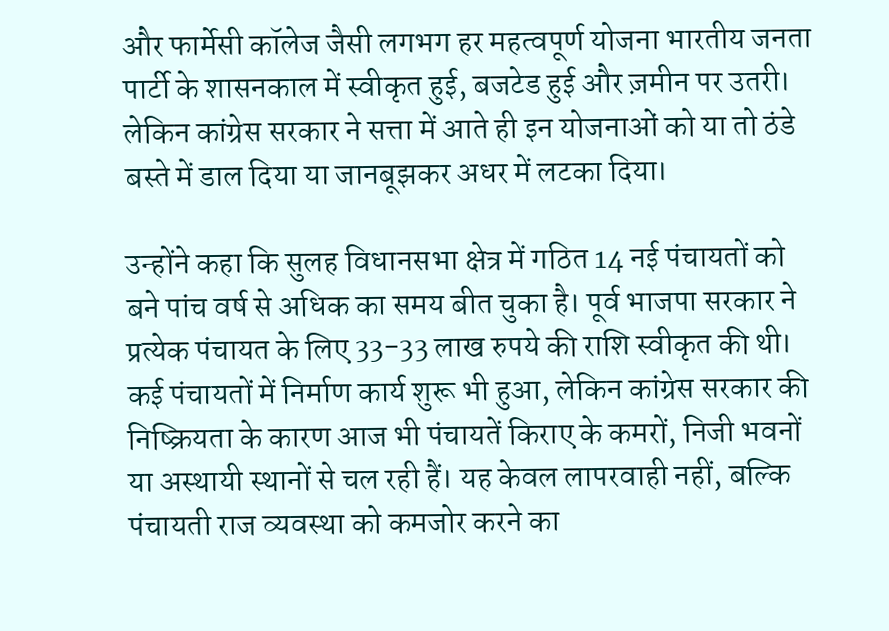और फार्मेसी कॉलेज जैसी लगभग हर महत्वपूर्ण योजना भारतीय जनता पार्टी के शासनकाल में स्वीकृत हुई, बजटेड हुई और ज़मीन पर उतरी। लेकिन कांग्रेस सरकार ने सत्ता में आते ही इन योजनाओं को या तो ठंडे बस्ते में डाल दिया या जानबूझकर अधर में लटका दिया।

उन्होंने कहा कि सुलह विधानसभा क्षेत्र में गठित 14 नई पंचायतों को बने पांच वर्ष से अधिक का समय बीत चुका है। पूर्व भाजपा सरकार ने प्रत्येक पंचायत के लिए 33-33 लाख रुपये की राशि स्वीकृत की थी। कई पंचायतों में निर्माण कार्य शुरू भी हुआ, लेकिन कांग्रेस सरकार की निष्क्रियता के कारण आज भी पंचायतें किराए के कमरों, निजी भवनों या अस्थायी स्थानों से चल रही हैं। यह केवल लापरवाही नहीं, बल्कि पंचायती राज व्यवस्था को कमजोर करने का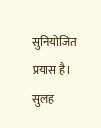सुनियोजित प्रयास है।
सुलह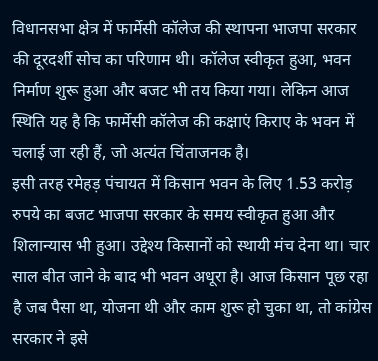विधानसभा क्षेत्र में फार्मेसी कॉलेज की स्थापना भाजपा सरकार की दूरदर्शी सोच का परिणाम थी। कॉलेज स्वीकृत हुआ, भवन निर्माण शुरू हुआ और बजट भी तय किया गया। लेकिन आज स्थिति यह है कि फार्मेसी कॉलेज की कक्षाएं किराए के भवन में चलाई जा रही हैं, जो अत्यंत चिंताजनक है।
इसी तरह रमेहड़ पंचायत में किसान भवन के लिए 1.53 करोड़ रुपये का बजट भाजपा सरकार के समय स्वीकृत हुआ और शिलान्यास भी हुआ। उद्देश्य किसानों को स्थायी मंच देना था। चार साल बीत जाने के बाद भी भवन अधूरा है। आज किसान पूछ रहा है जब पैसा था, योजना थी और काम शुरू हो चुका था, तो कांग्रेस सरकार ने इसे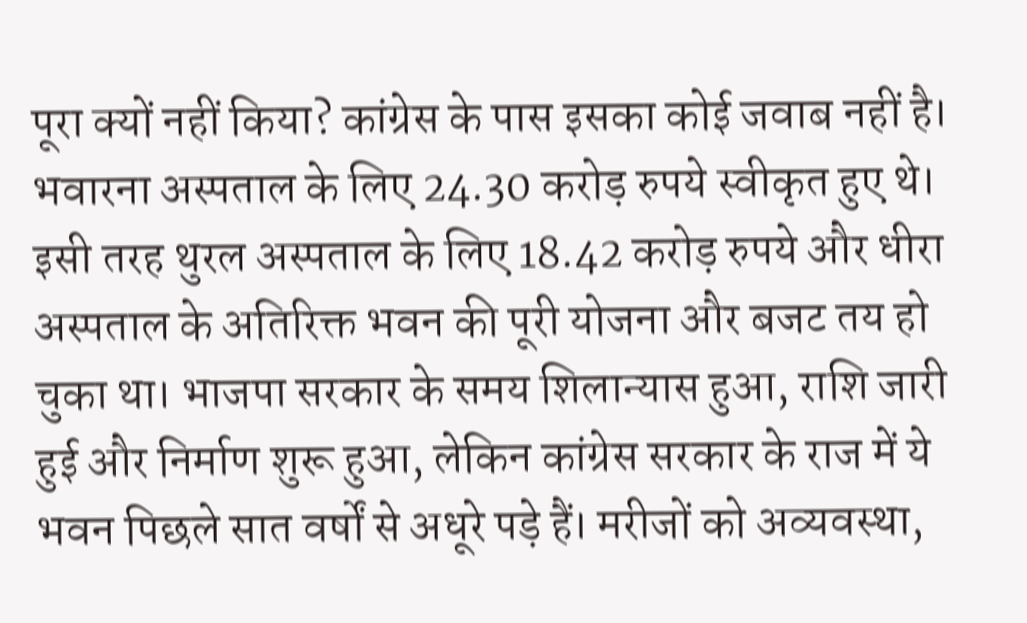पूरा क्यों नहीं किया? कांग्रेस के पास इसका कोई जवाब नहीं है।
भवारना अस्पताल के लिए 24.30 करोड़ रुपये स्वीकृत हुए थे। इसी तरह थुरल अस्पताल के लिए 18.42 करोड़ रुपये और धीरा अस्पताल के अतिरिक्त भवन की पूरी योजना और बजट तय हो चुका था। भाजपा सरकार के समय शिलान्यास हुआ, राशि जारी हुई और निर्माण शुरू हुआ, लेकिन कांग्रेस सरकार के राज में ये भवन पिछले सात वर्षों से अधूरे पड़े हैं। मरीजों को अव्यवस्था,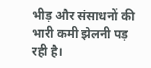भीड़ और संसाधनों की भारी कमी झेलनी पड़ रही है।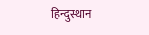हिन्दुस्थान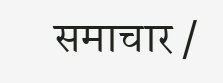समाचार /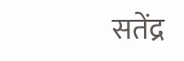सतेंद्र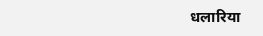धलारिया